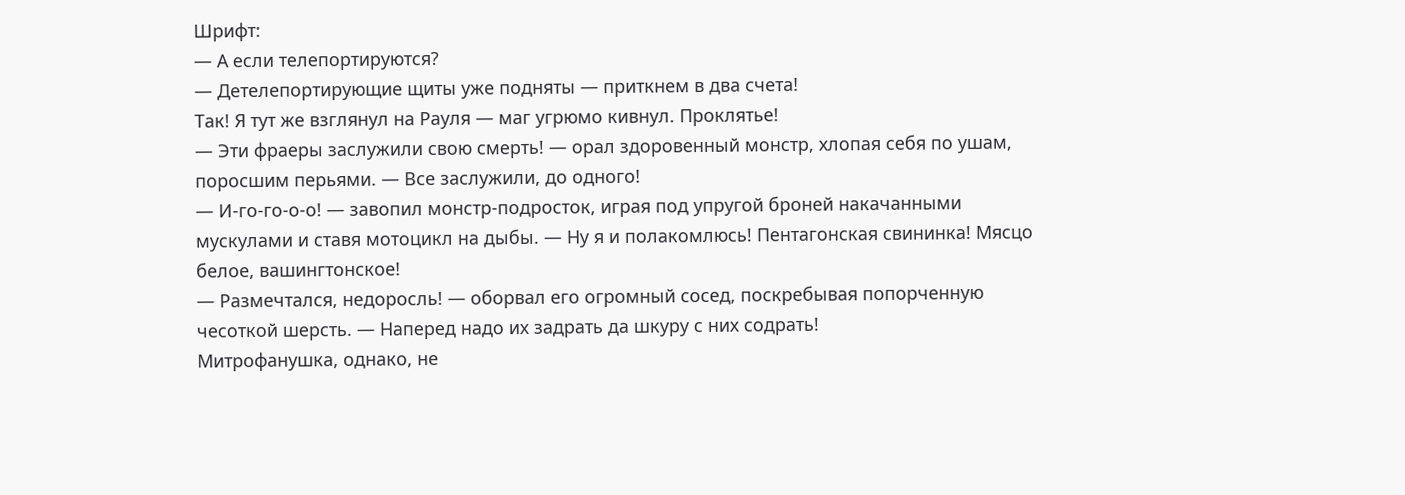Шрифт:
— А если телепортируются?
— Детелепортирующие щиты уже подняты — приткнем в два счета!
Так! Я тут же взглянул на Рауля — маг угрюмо кивнул. Проклятье!
— Эти фраеры заслужили свою смерть! — орал здоровенный монстр, хлопая себя по ушам, поросшим перьями. — Все заслужили, до одного!
— И-го-го-о-о! — завопил монстр-подросток, играя под упругой броней накачанными мускулами и ставя мотоцикл на дыбы. — Ну я и полакомлюсь! Пентагонская свининка! Мясцо белое, вашингтонское!
— Размечтался, недоросль! — оборвал его огромный сосед, поскребывая попорченную чесоткой шерсть. — Наперед надо их задрать да шкуру с них содрать!
Митрофанушка, однако, не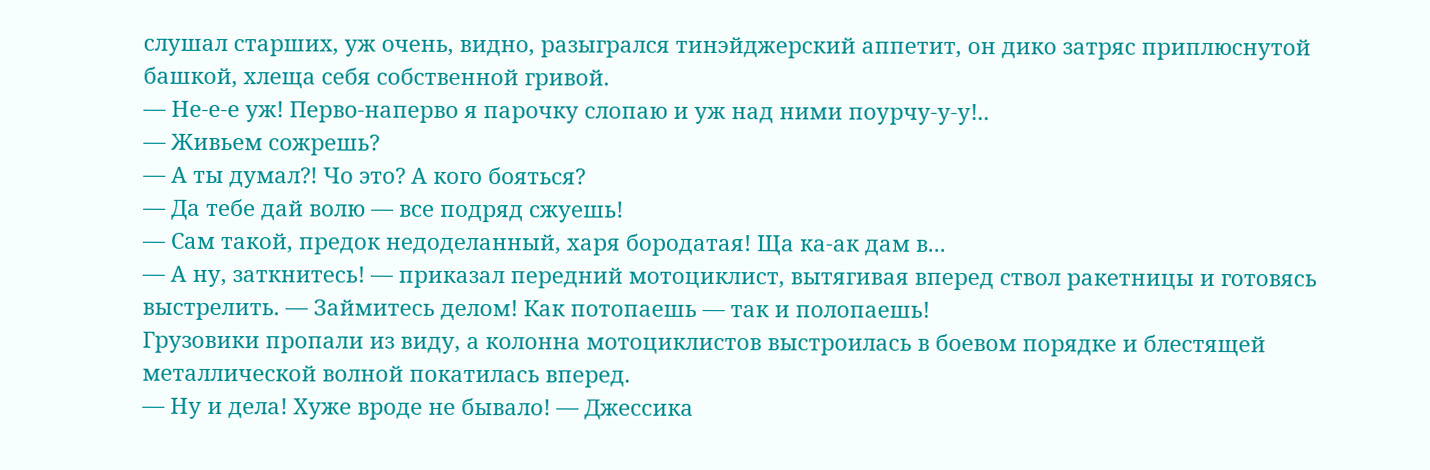слушал старших, уж очень, видно, разыгрался тинэйджерский аппетит, он дико затряс приплюснутой башкой, хлеща себя собственной гривой.
— Не-е-е уж! Перво-наперво я парочку слопаю и уж над ними поурчу-у-у!..
— Живьем сожрешь?
— А ты думал?! Чо это? А кого бояться?
— Да тебе дай волю — все подряд сжуешь!
— Сам такой, предок недоделанный, харя бородатая! Ща ка-ак дам в...
— А ну, заткнитесь! — приказал передний мотоциклист, вытягивая вперед ствол ракетницы и готовясь выстрелить. — Займитесь делом! Как потопаешь — так и полопаешь!
Грузовики пропали из виду, а колонна мотоциклистов выстроилась в боевом порядке и блестящей металлической волной покатилась вперед.
— Ну и дела! Хуже вроде не бывало! — Джессика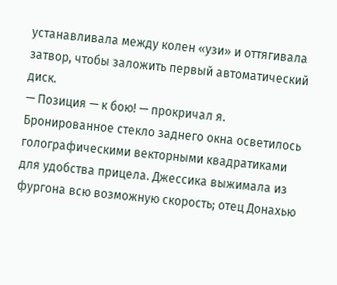устанавливала между колен «узи» и оттягивала затвор, чтобы заложить первый автоматический диск.
— Позиция — к бою! — прокричал я.
Бронированное стекло заднего окна осветилось голографическими векторными квадратиками для удобства прицела. Джессика выжимала из фургона всю возможную скорость; отец Донахью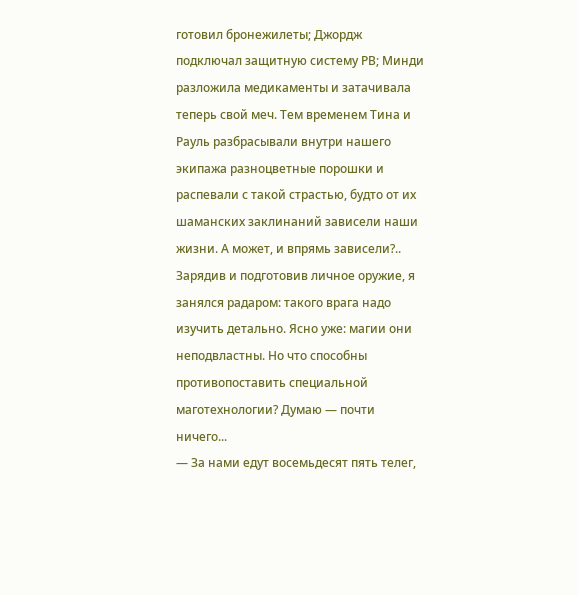готовил бронежилеты; Джордж подключал защитную систему РВ; Минди разложила медикаменты и затачивала теперь свой меч. Тем временем Тина и Рауль разбрасывали внутри нашего экипажа разноцветные порошки и распевали с такой страстью, будто от их шаманских заклинаний зависели наши жизни. А может, и впрямь зависели?..
Зарядив и подготовив личное оружие, я занялся радаром: такого врага надо изучить детально. Ясно уже: магии они неподвластны. Но что способны противопоставить специальной маготехнологии? Думаю — почти ничего...
— За нами едут восемьдесят пять телег,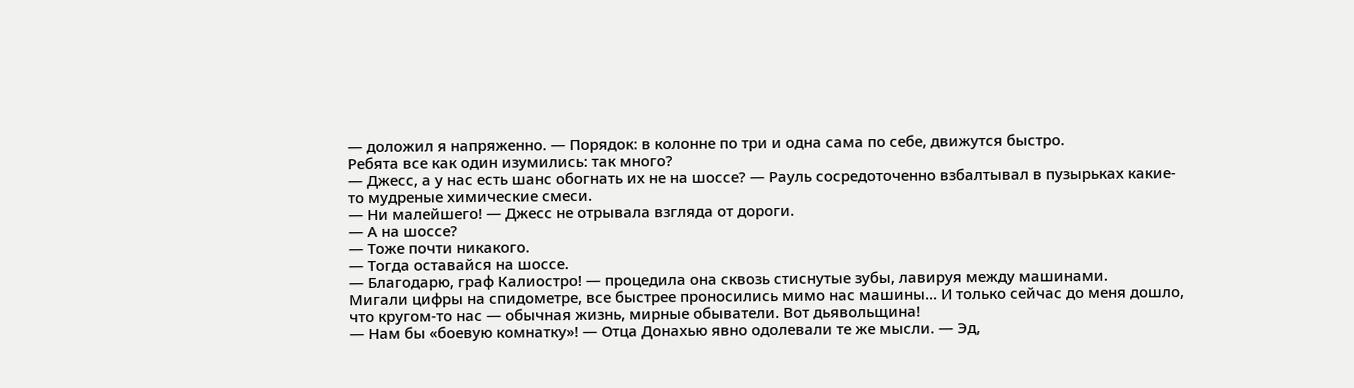— доложил я напряженно. — Порядок: в колонне по три и одна сама по себе, движутся быстро.
Ребята все как один изумились: так много?
— Джесс, а у нас есть шанс обогнать их не на шоссе? — Рауль сосредоточенно взбалтывал в пузырьках какие-то мудреные химические смеси.
— Ни малейшего! — Джесс не отрывала взгляда от дороги.
— А на шоссе?
— Тоже почти никакого.
— Тогда оставайся на шоссе.
— Благодарю, граф Калиостро! — процедила она сквозь стиснутые зубы, лавируя между машинами.
Мигали цифры на спидометре, все быстрее проносились мимо нас машины... И только сейчас до меня дошло, что кругом-то нас — обычная жизнь, мирные обыватели. Вот дьявольщина!
— Нам бы «боевую комнатку»! — Отца Донахью явно одолевали те же мысли. — Эд,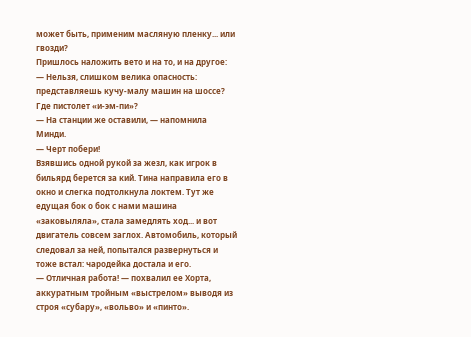может быть, применим масляную пленку... или гвозди?
Пришлось наложить вето и на то, и на другое:
— Нельзя, слишком велика опасность: представляешь кучу-малу машин на шоссе? Где пистолет «и-эм-пи»?
— На станции же оставили, — напомнила Минди.
— Черт побери!
Взявшись одной рукой за жезл, как игрок в бильярд берется за кий. Тина направила его в окно и слегка подтолкнула локтем. Тут же едущая бок о бок с нами машина «заковыляла», стала замедлять ход... и вот двигатель совсем заглох. Автомобиль, который следовал за ней, попытался развернуться и тоже встал: чародейка достала и его.
— Отличная работа! — похвалил ее Хорта, аккуратным тройным «выстрелом» выводя из строя «субару», «вольво» и «пинто».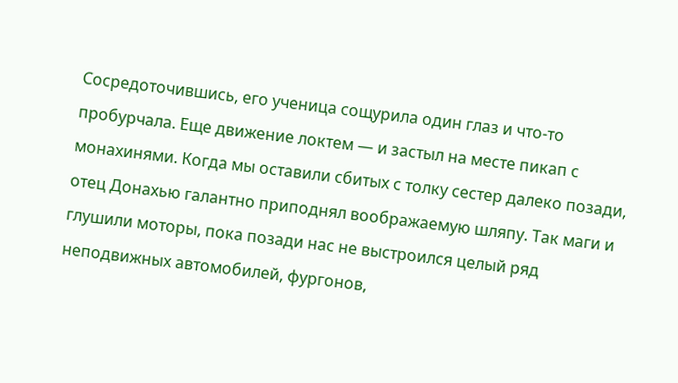Сосредоточившись, его ученица сощурила один глаз и что-то пробурчала. Еще движение локтем — и застыл на месте пикап с монахинями. Когда мы оставили сбитых с толку сестер далеко позади, отец Донахью галантно приподнял воображаемую шляпу. Так маги и глушили моторы, пока позади нас не выстроился целый ряд неподвижных автомобилей, фургонов,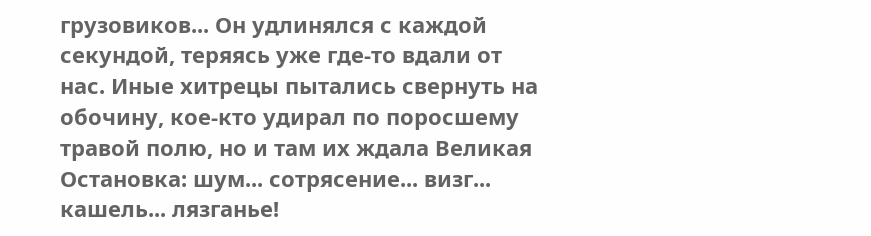грузовиков... Он удлинялся с каждой секундой, теряясь уже где-то вдали от нас. Иные хитрецы пытались свернуть на обочину, кое-кто удирал по поросшему травой полю, но и там их ждала Великая Остановка: шум... сотрясение... визг... кашель... лязганье!